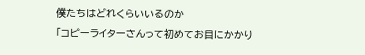僕たちはどれくらいいるのか
「コピーライターさんって初めてお目にかかり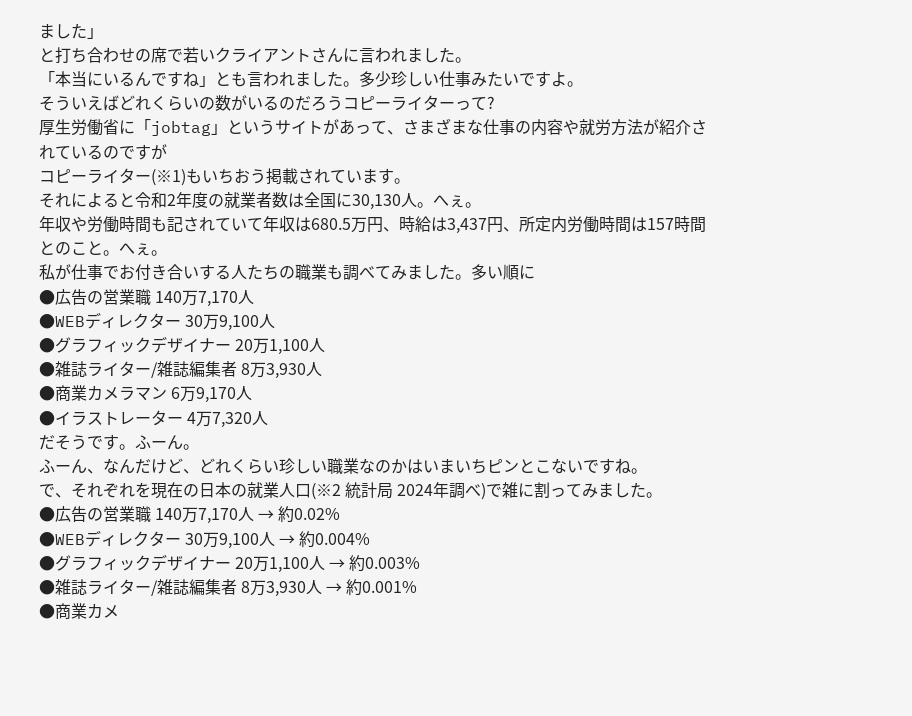ました」
と打ち合わせの席で若いクライアントさんに言われました。
「本当にいるんですね」とも言われました。多少珍しい仕事みたいですよ。
そういえばどれくらいの数がいるのだろうコピーライターって?
厚生労働省に「jobtag」というサイトがあって、さまざまな仕事の内容や就労方法が紹介されているのですが
コピーライター(※1)もいちおう掲載されています。
それによると令和2年度の就業者数は全国に30,130人。へぇ。
年収や労働時間も記されていて年収は680.5万円、時給は3,437円、所定内労働時間は157時間とのこと。へぇ。
私が仕事でお付き合いする人たちの職業も調べてみました。多い順に
●広告の営業職 140万7,170人
●WEBディレクター 30万9,100人
●グラフィックデザイナー 20万1,100人
●雑誌ライター/雑誌編集者 8万3,930人
●商業カメラマン 6万9,170人
●イラストレーター 4万7,320人
だそうです。ふーん。
ふーん、なんだけど、どれくらい珍しい職業なのかはいまいちピンとこないですね。
で、それぞれを現在の日本の就業人口(※2 統計局 2024年調べ)で雑に割ってみました。
●広告の営業職 140万7,170人 → 約0.02%
●WEBディレクター 30万9,100人 → 約0.004%
●グラフィックデザイナー 20万1,100人 → 約0.003%
●雑誌ライター/雑誌編集者 8万3,930人 → 約0.001%
●商業カメ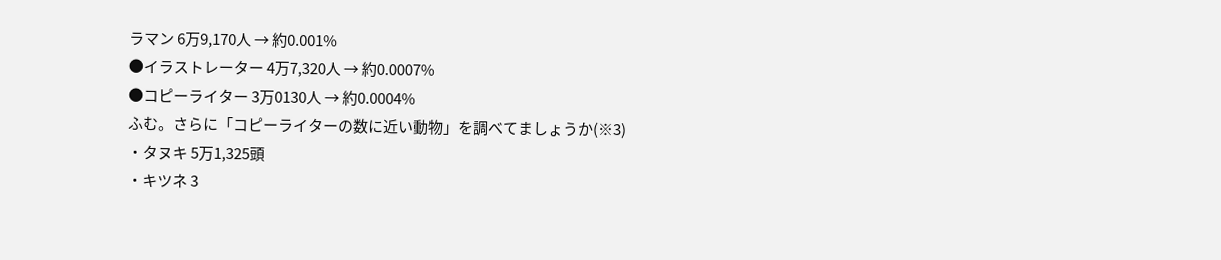ラマン 6万9,170人 → 約0.001%
●イラストレーター 4万7,320人 → 約0.0007%
●コピーライター 3万0130人 → 約0.0004%
ふむ。さらに「コピーライターの数に近い動物」を調べてましょうか(※3)
・タヌキ 5万1,325頭
・キツネ 3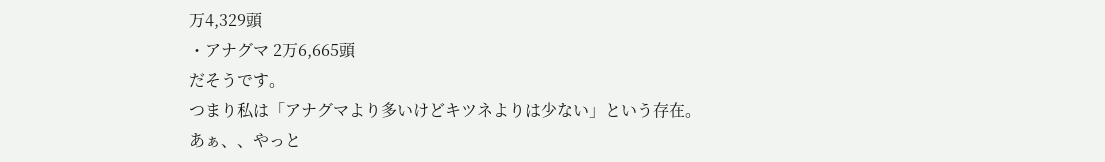万4,329頭
・アナグマ 2万6,665頭
だそうです。
つまり私は「アナグマより多いけどキツネよりは少ない」という存在。
あぁ、、やっと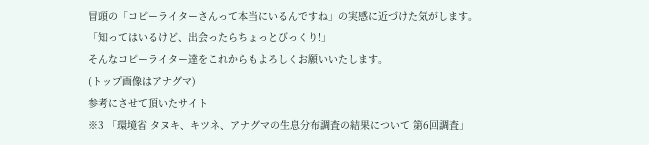冒頭の「コピーライターさんって本当にいるんですね」の実感に近づけた気がします。
「知ってはいるけど、出会ったらちょっとびっくり!」
そんなコピーライター達をこれからもよろしくお願いいたします。
(トップ画像はアナグマ)
参考にさせて頂いたサイト
※3 「環境省 タヌキ、キツネ、アナグマの生息分布調査の結果について 第6回調査」